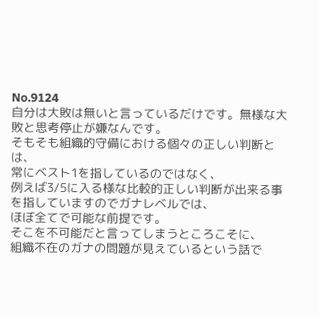No.9124
自分は大敗は無いと言っているだけです。無様な大敗と思考停止が嫌なんです。
そもそも組織的守備における個々の正しい判断とは、
常にベスト1を指しているのではなく、
例えば3/5に入る様な比較的正しい判断が出来る事を指していますのでガナレベルでは、
ほぼ全てで可能な前提です。
そこを不可能だと言ってしまうところこそに、
組織不在のガナの問題が見えているという話で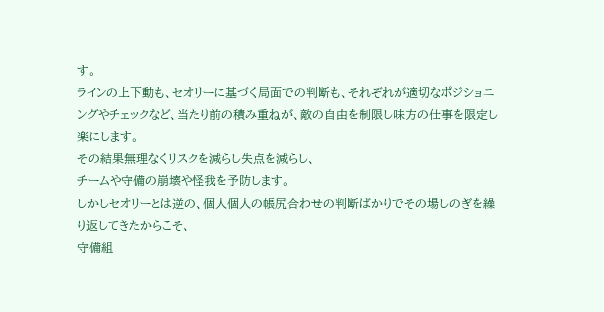す。
ラインの上下動も、セオリーに基づく局面での判断も、それぞれが適切なポジショニングやチェックなど、当たり前の積み重ねが、敵の自由を制限し味方の仕事を限定し楽にします。
その結果無理なくリスクを減らし失点を減らし、
チームや守備の崩壊や怪我を予防します。
しかしセオリーとは逆の、個人個人の帳尻合わせの判断ばかりでその場しのぎを繰り返してきたからこそ、
守備組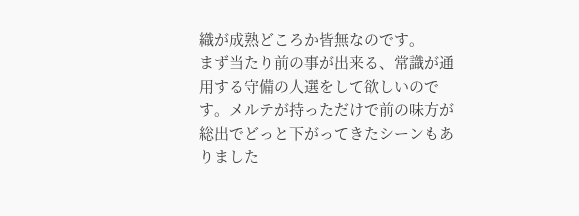織が成熟どころか皆無なのです。
まず当たり前の事が出来る、常識が通用する守備の人選をして欲しいのです。メルテが持っただけで前の味方が総出でどっと下がってきたシーンもありました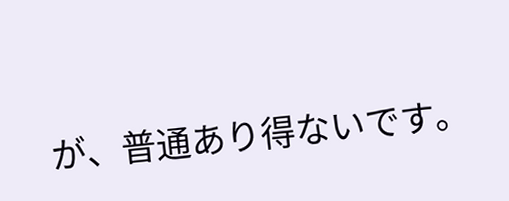が、普通あり得ないです。